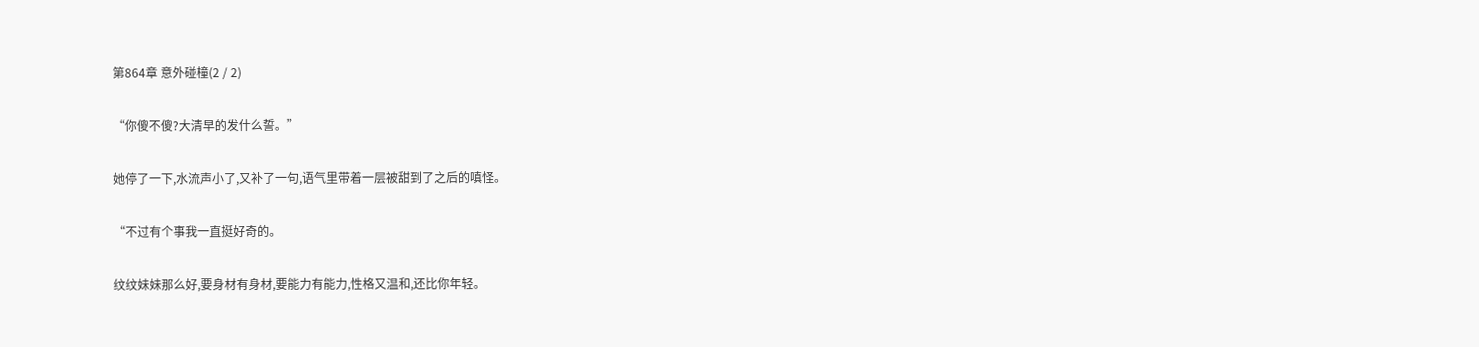第864章 意外碰橦(2 / 2)

“你傻不傻?大清早的发什么誓。”

她停了一下,水流声小了,又补了一句,语气里带着一层被甜到了之后的嗔怪。

“不过有个事我一直挺好奇的。

纹纹妹妹那么好,要身材有身材,要能力有能力,性格又温和,还比你年轻。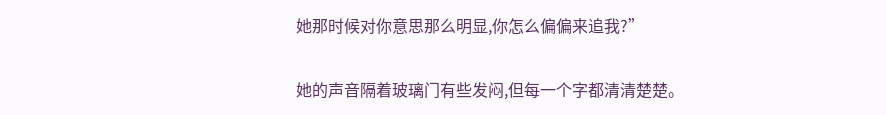她那时候对你意思那么明显,你怎么偏偏来追我?”

她的声音隔着玻璃门有些发闷,但每一个字都清清楚楚。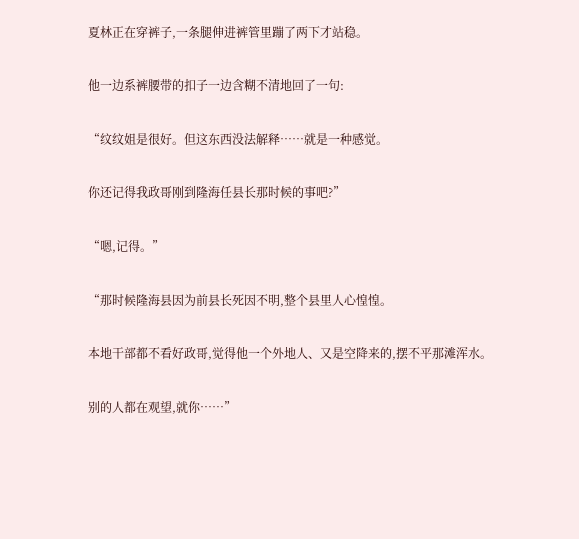夏林正在穿裤子,一条腿伸进裤管里蹦了两下才站稳。

他一边系裤腰带的扣子一边含糊不清地回了一句:

“纹纹姐是很好。但这东西没法解释……就是一种感觉。

你还记得我政哥刚到隆海任县长那时候的事吧?”

“嗯,记得。”

“那时候隆海县因为前县长死因不明,整个县里人心惶惶。

本地干部都不看好政哥,觉得他一个外地人、又是空降来的,摆不平那滩浑水。

别的人都在观望,就你……”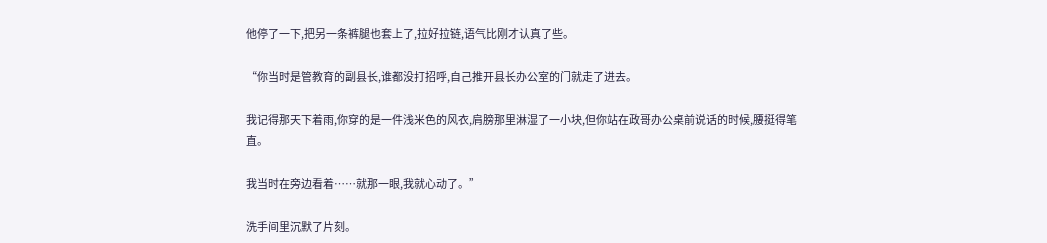他停了一下,把另一条裤腿也套上了,拉好拉链,语气比刚才认真了些。

“你当时是管教育的副县长,谁都没打招呼,自己推开县长办公室的门就走了进去。

我记得那天下着雨,你穿的是一件浅米色的风衣,肩膀那里淋湿了一小块,但你站在政哥办公桌前说话的时候,腰挺得笔直。

我当时在旁边看着……就那一眼,我就心动了。”

洗手间里沉默了片刻。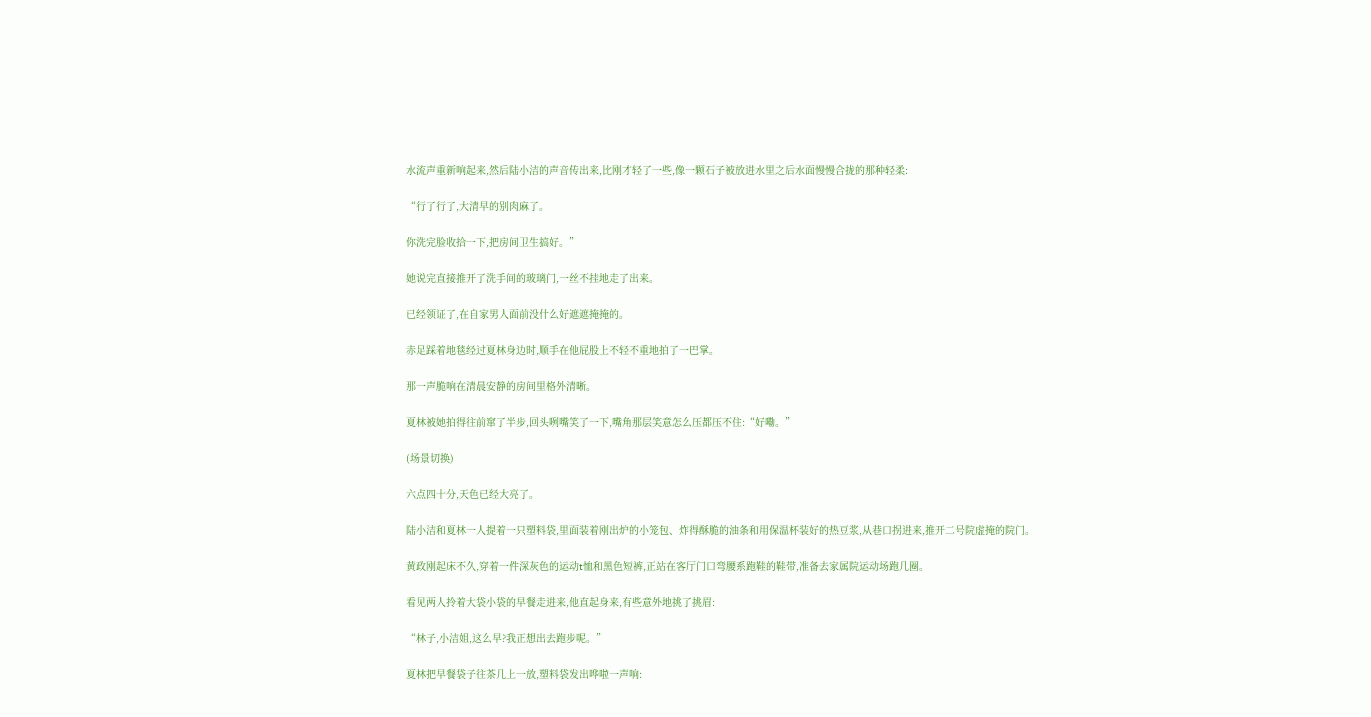水流声重新响起来,然后陆小洁的声音传出来,比刚才轻了一些,像一颗石子被放进水里之后水面慢慢合拢的那种轻柔:

“行了行了,大清早的别肉麻了。

你洗完脸收拾一下,把房间卫生搞好。”

她说完直接推开了洗手间的玻璃门,一丝不挂地走了出来。

已经领证了,在自家男人面前没什么好遮遮掩掩的。

赤足踩着地毯经过夏林身边时,顺手在他屁股上不轻不重地拍了一巴掌。

那一声脆响在清晨安静的房间里格外清晰。

夏林被她拍得往前窜了半步,回头咧嘴笑了一下,嘴角那层笑意怎么压都压不住:“好嘞。”

(场景切换)

六点四十分,天色已经大亮了。

陆小洁和夏林一人提着一只塑料袋,里面装着刚出炉的小笼包、炸得酥脆的油条和用保温杯装好的热豆浆,从巷口拐进来,推开二号院虚掩的院门。

黄政刚起床不久,穿着一件深灰色的运动t恤和黑色短裤,正站在客厅门口弯腰系跑鞋的鞋带,准备去家属院运动场跑几圈。

看见两人拎着大袋小袋的早餐走进来,他直起身来,有些意外地挑了挑眉:

“林子,小洁姐,这么早?我正想出去跑步呢。”

夏林把早餐袋子往茶几上一放,塑料袋发出哗啦一声响: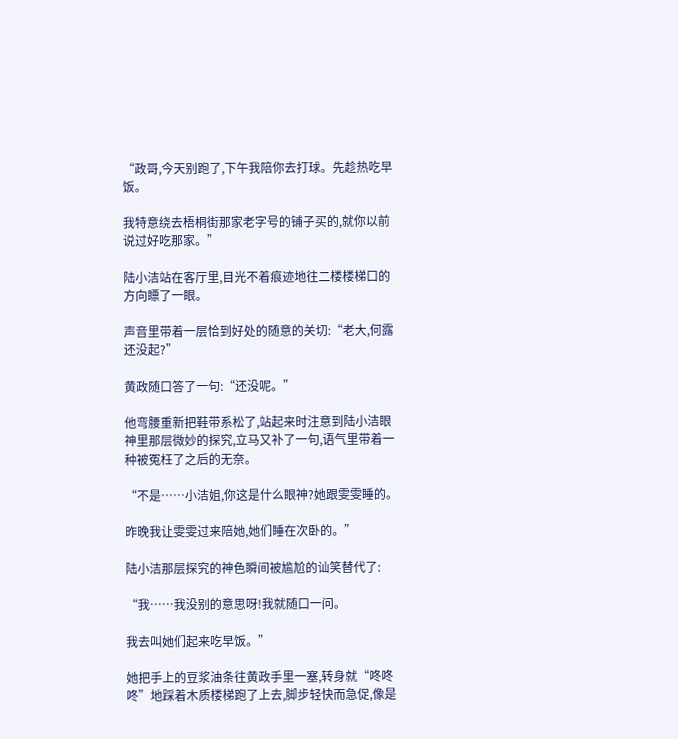“政哥,今天别跑了,下午我陪你去打球。先趁热吃早饭。

我特意绕去梧桐街那家老字号的铺子买的,就你以前说过好吃那家。”

陆小洁站在客厅里,目光不着痕迹地往二楼楼梯口的方向瞟了一眼。

声音里带着一层恰到好处的随意的关切:“老大,何露还没起?”

黄政随口答了一句:“还没呢。”

他弯腰重新把鞋带系松了,站起来时注意到陆小洁眼神里那层微妙的探究,立马又补了一句,语气里带着一种被冤枉了之后的无奈。

“不是……小洁姐,你这是什么眼神?她跟雯雯睡的。

昨晚我让雯雯过来陪她,她们睡在次卧的。”

陆小洁那层探究的神色瞬间被尴尬的讪笑替代了:

“我……我没别的意思呀!我就随口一问。

我去叫她们起来吃早饭。”

她把手上的豆浆油条往黄政手里一塞,转身就“咚咚咚”地踩着木质楼梯跑了上去,脚步轻快而急促,像是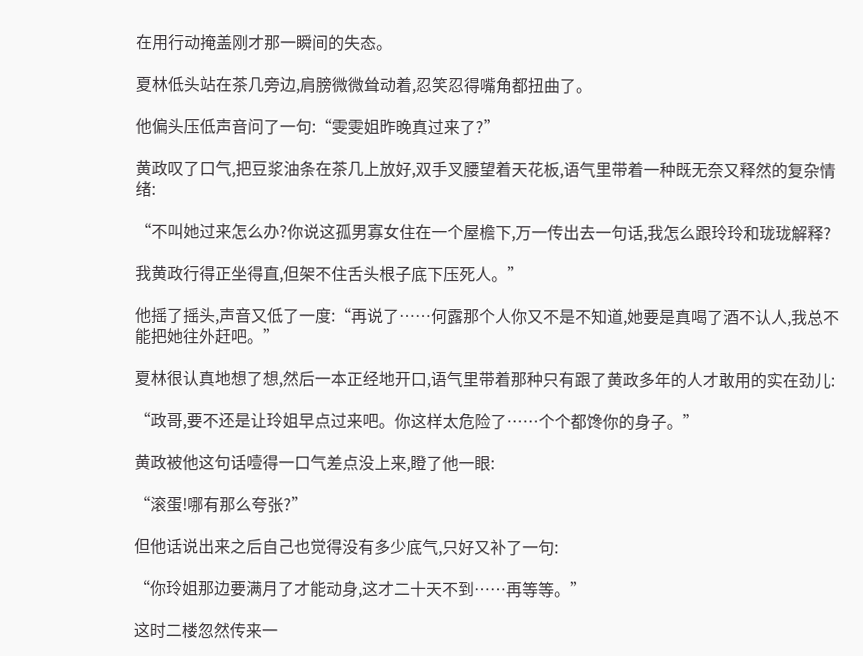在用行动掩盖刚才那一瞬间的失态。

夏林低头站在茶几旁边,肩膀微微耸动着,忍笑忍得嘴角都扭曲了。

他偏头压低声音问了一句:“雯雯姐昨晚真过来了?”

黄政叹了口气,把豆浆油条在茶几上放好,双手叉腰望着天花板,语气里带着一种既无奈又释然的复杂情绪:

“不叫她过来怎么办?你说这孤男寡女住在一个屋檐下,万一传出去一句话,我怎么跟玲玲和珑珑解释?

我黄政行得正坐得直,但架不住舌头根子底下压死人。”

他摇了摇头,声音又低了一度:“再说了……何露那个人你又不是不知道,她要是真喝了酒不认人,我总不能把她往外赶吧。”

夏林很认真地想了想,然后一本正经地开口,语气里带着那种只有跟了黄政多年的人才敢用的实在劲儿:

“政哥,要不还是让玲姐早点过来吧。你这样太危险了……个个都馋你的身子。”

黄政被他这句话噎得一口气差点没上来,瞪了他一眼:

“滚蛋!哪有那么夸张?”

但他话说出来之后自己也觉得没有多少底气,只好又补了一句:

“你玲姐那边要满月了才能动身,这才二十天不到……再等等。”

这时二楼忽然传来一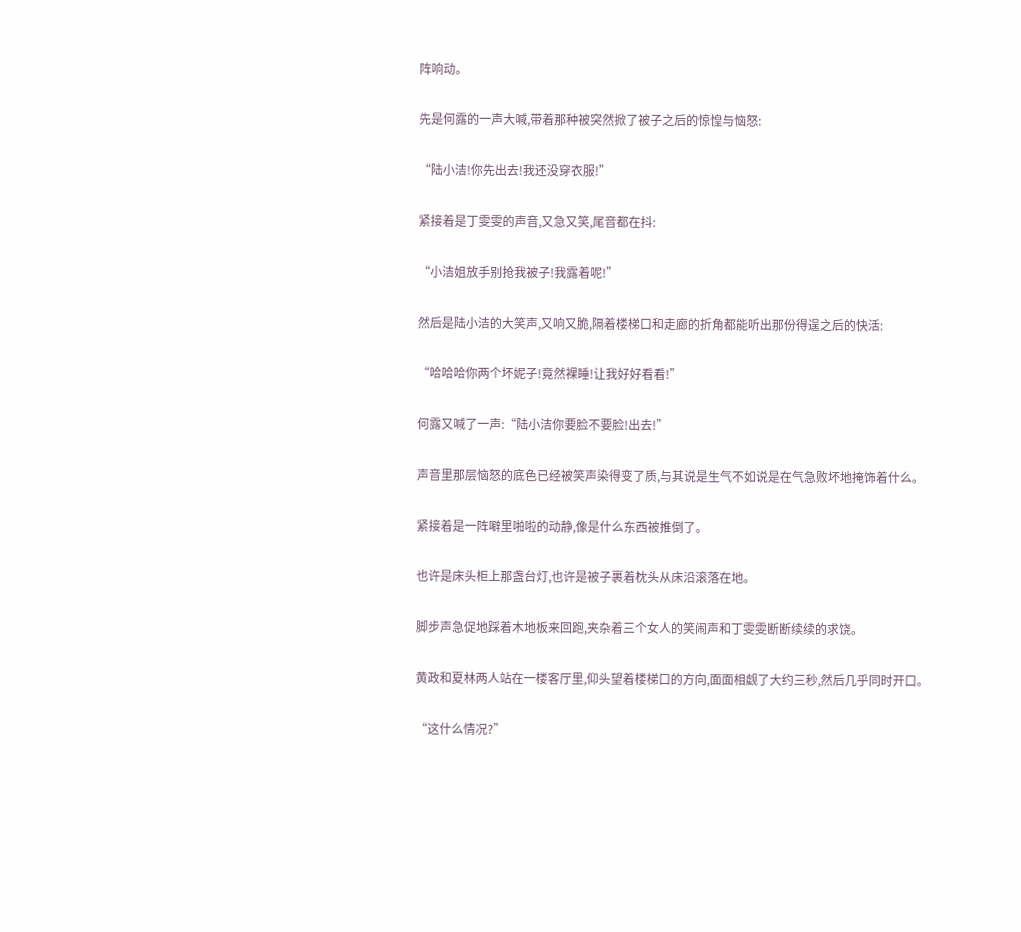阵响动。

先是何露的一声大喊,带着那种被突然掀了被子之后的惊惶与恼怒:

“陆小洁!你先出去!我还没穿衣服!”

紧接着是丁雯雯的声音,又急又笑,尾音都在抖:

“小洁姐放手别抢我被子!我露着呢!”

然后是陆小洁的大笑声,又响又脆,隔着楼梯口和走廊的折角都能听出那份得逞之后的快活:

“哈哈哈你两个坏妮子!竟然裸睡!让我好好看看!”

何露又喊了一声:“陆小洁你要脸不要脸!出去!”

声音里那层恼怒的底色已经被笑声染得变了质,与其说是生气不如说是在气急败坏地掩饰着什么。

紧接着是一阵噼里啪啦的动静,像是什么东西被推倒了。

也许是床头柜上那盏台灯,也许是被子裹着枕头从床沿滚落在地。

脚步声急促地踩着木地板来回跑,夹杂着三个女人的笑闹声和丁雯雯断断续续的求饶。

黄政和夏林两人站在一楼客厅里,仰头望着楼梯口的方向,面面相觑了大约三秒,然后几乎同时开口。

“这什么情况?”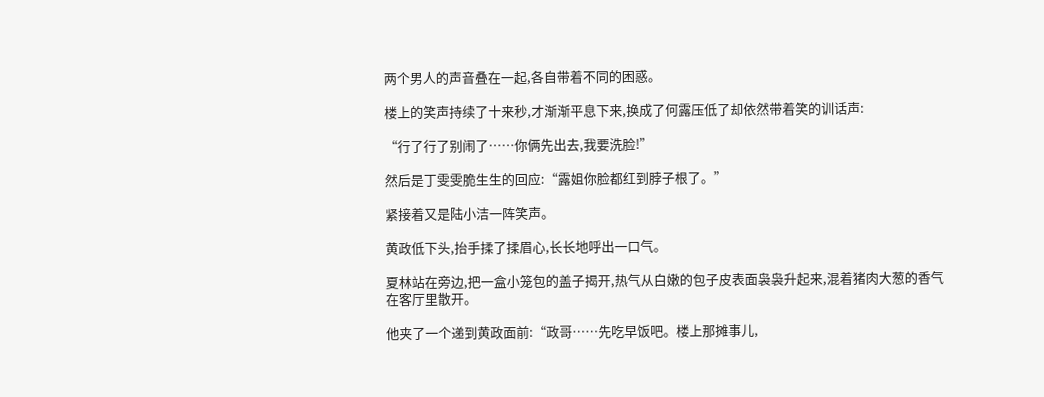两个男人的声音叠在一起,各自带着不同的困惑。

楼上的笑声持续了十来秒,才渐渐平息下来,换成了何露压低了却依然带着笑的训话声:

“行了行了别闹了……你俩先出去,我要洗脸!”

然后是丁雯雯脆生生的回应:“露姐你脸都红到脖子根了。”

紧接着又是陆小洁一阵笑声。

黄政低下头,抬手揉了揉眉心,长长地呼出一口气。

夏林站在旁边,把一盒小笼包的盖子揭开,热气从白嫩的包子皮表面袅袅升起来,混着猪肉大葱的香气在客厅里散开。

他夹了一个递到黄政面前:“政哥……先吃早饭吧。楼上那摊事儿,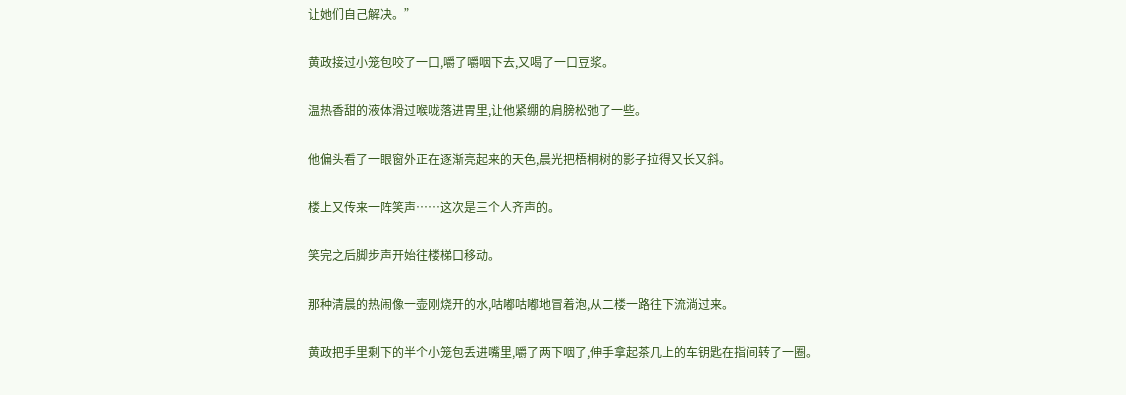让她们自己解决。”

黄政接过小笼包咬了一口,嚼了嚼咽下去,又喝了一口豆浆。

温热香甜的液体滑过喉咙落进胃里,让他紧绷的肩膀松弛了一些。

他偏头看了一眼窗外正在逐渐亮起来的天色,晨光把梧桐树的影子拉得又长又斜。

楼上又传来一阵笑声……这次是三个人齐声的。

笑完之后脚步声开始往楼梯口移动。

那种清晨的热闹像一壶刚烧开的水,咕嘟咕嘟地冒着泡,从二楼一路往下流淌过来。

黄政把手里剩下的半个小笼包丢进嘴里,嚼了两下咽了,伸手拿起茶几上的车钥匙在指间转了一圈。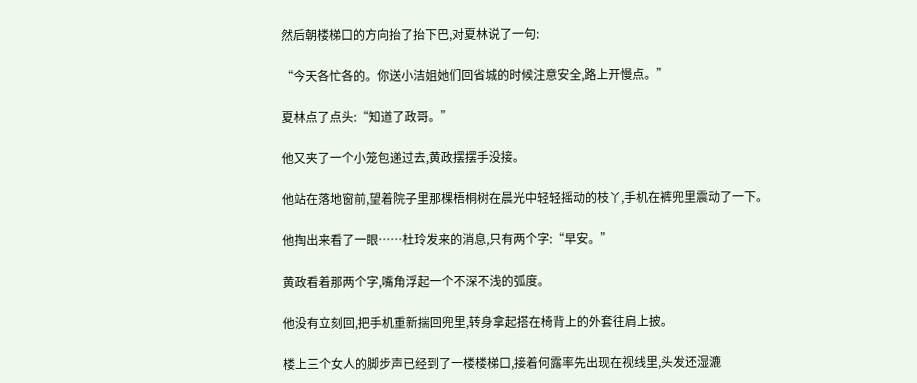然后朝楼梯口的方向抬了抬下巴,对夏林说了一句:

“今天各忙各的。你送小洁姐她们回省城的时候注意安全,路上开慢点。”

夏林点了点头:“知道了政哥。”

他又夹了一个小笼包递过去,黄政摆摆手没接。

他站在落地窗前,望着院子里那棵梧桐树在晨光中轻轻摇动的枝丫,手机在裤兜里震动了一下。

他掏出来看了一眼……杜玲发来的消息,只有两个字:“早安。”

黄政看着那两个字,嘴角浮起一个不深不浅的弧度。

他没有立刻回,把手机重新揣回兜里,转身拿起搭在椅背上的外套往肩上披。

楼上三个女人的脚步声已经到了一楼楼梯口,接着何露率先出现在视线里,头发还湿漉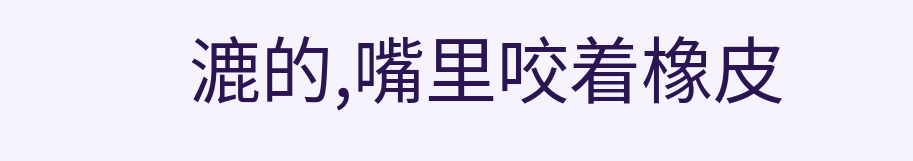漉的,嘴里咬着橡皮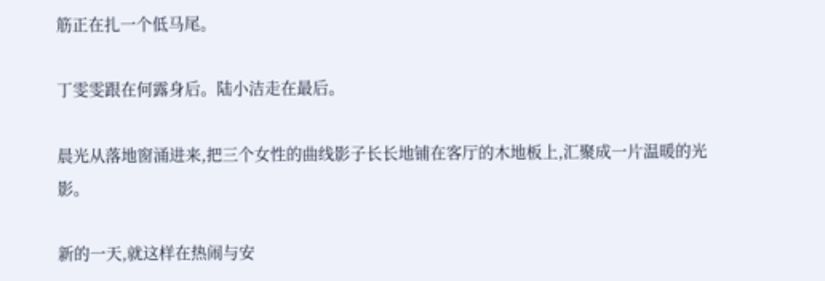筋正在扎一个低马尾。

丁雯雯跟在何露身后。陆小洁走在最后。

晨光从落地窗涌进来,把三个女性的曲线影子长长地铺在客厅的木地板上,汇聚成一片温暖的光影。

新的一天,就这样在热闹与安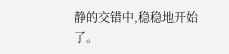静的交错中,稳稳地开始了。